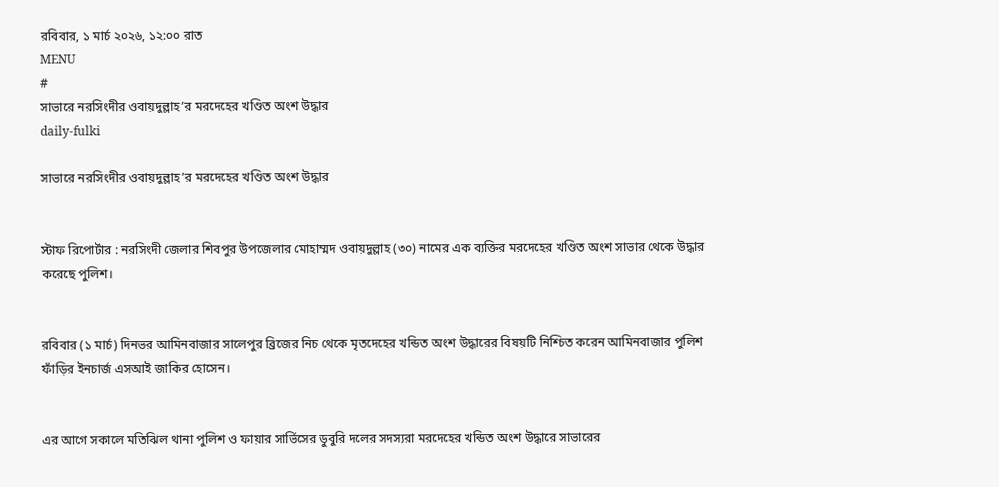রবিবার, ১ মার্চ ২০২৬, ১২:০০ রাত
MENU
#
সাভারে নরসিংদীর ওবায়দুল্লাহ’র মরদেহের খণ্ডিত অংশ উদ্ধার
daily-fulki

সাভারে নরসিংদীর ওবায়দুল্লাহ’র মরদেহের খণ্ডিত অংশ উদ্ধার


স্টাফ রিপোর্টার : নরসিংদী জেলার শিবপুর উপজেলার মোহাম্মদ ওবায়দুল্লাহ (৩০) নামের এক ব্যক্তির মরদেহের খণ্ডিত অংশ সাভার থেকে উদ্ধার করেছে পুলিশ।


রবিবার (১ মার্চ) দিনভর আমিনবাজার সালেপুর ব্রিজের নিচ থেকে মৃতদেহের খন্ডিত অংশ উদ্ধারের বিষয়টি নিশ্চিত করেন আমিনবাজার পুলিশ ফাঁড়ির ইনচার্জ এসআই জাকির হোসেন।


এর আগে সকালে মতিঝিল থানা পুলিশ ও ফায়ার সার্ভিসের ডুবুরি দলের সদস্যরা মরদেহের খন্ডিত অংশ উদ্ধারে সাভারের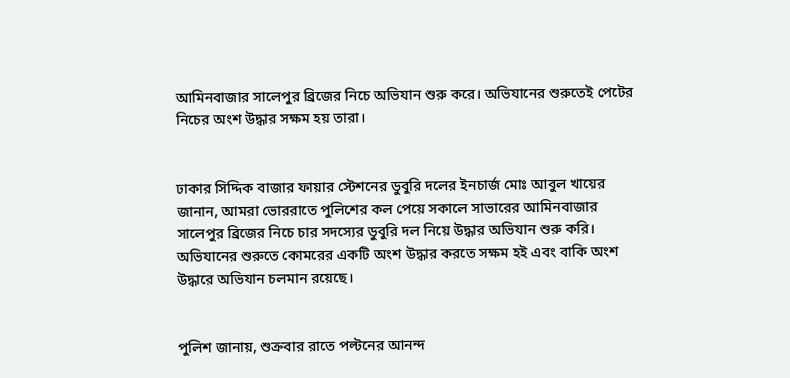আমিনবাজার সালেপুর ব্রিজের নিচে অভিযান শুরু করে। অভিযানের শুরুতেই পেটের নিচের অংশ উদ্ধার সক্ষম হয় তারা।


ঢাকার সিদ্দিক বাজার ফায়ার স্টেশনের ডুবুরি দলের ইনচার্জ মোঃ আবুল খায়ের জানান, আমরা ভোররাতে পুলিশের কল পেয়ে সকালে সাভারের আমিনবাজার সালেপুর ব্রিজের নিচে চার সদস্যের ডুবুরি দল নিয়ে উদ্ধার অভিযান শুরু করি। অভিযানের শুরুতে কোমরের একটি অংশ উদ্ধার করতে সক্ষম হই এবং বাকি অংশ উদ্ধারে অভিযান চলমান রয়েছে।


পুলিশ জানায়, শুক্রবার রাতে পল্টনের আনন্দ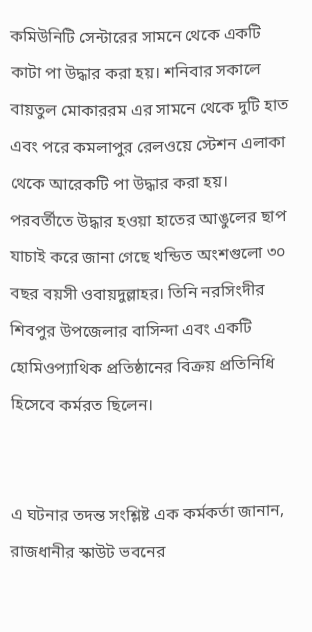কমিউনিটি সেন্টারের সামনে থেকে একটি কাটা পা উদ্ধার করা হয়। শনিবার সকালে বায়তুল মোকাররম এর সামনে থেকে দুটি হাত এবং পরে কমলাপুর রেলওয়ে স্টেশন এলাকা থেকে আরেকটি পা উদ্ধার করা হয়। পরবর্তীতে উদ্ধার হওয়া হাতের আঙুলের ছাপ যাচাই করে জানা গেছে খন্ডিত অংশগুলো ৩০ বছর বয়সী ওবায়দুল্লাহর। তিনি নরসিংদীর শিবপুর উপজেলার বাসিন্দা এবং একটি হোমিওপ্যাথিক প্রতিষ্ঠানের বিক্রয় প্রতিনিধি হিসেবে কর্মরত ছিলেন।


এ ঘটনার তদন্ত সংশ্লিষ্ট এক কর্মকর্তা জানান, রাজধানীর স্কাউট ভবনের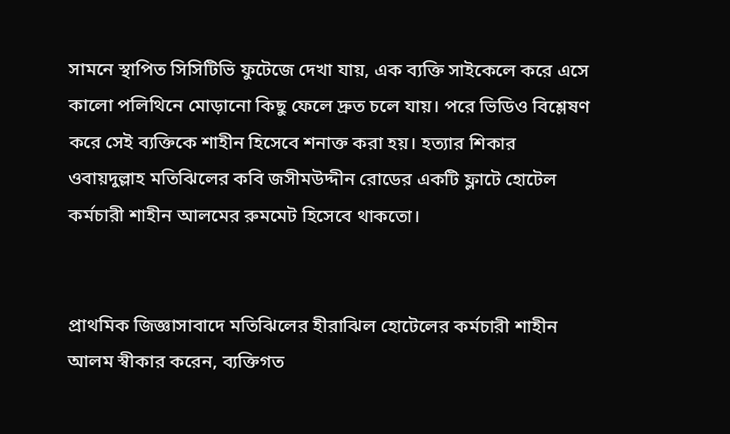সামনে স্থাপিত সিসিটিভি ফুটেজে দেখা যায়, এক ব্যক্তি সাইকেলে করে এসে কালো পলিথিনে মোড়ানো কিছু ফেলে দ্রুত চলে যায়। পরে ভিডিও বিশ্লেষণ করে সেই ব্যক্তিকে শাহীন হিসেবে শনাক্ত করা হয়। হত্যার শিকার ওবায়দুল্লাহ মতিঝিলের কবি জসীমউদ্দীন রোডের একটি ফ্লাটে হোটেল কর্মচারী শাহীন আলমের রুমমেট হিসেবে থাকতো।


প্রাথমিক জিজ্ঞাসাবাদে মতিঝিলের হীরাঝিল হোটেলের কর্মচারী শাহীন আলম স্বীকার করেন, ব্যক্তিগত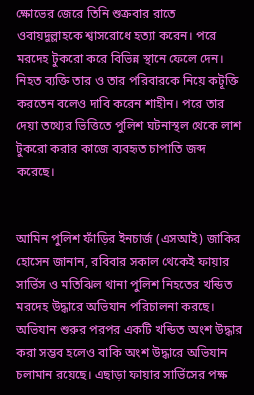ক্ষোভের জেরে তিনি শুক্রবার রাতে ওবায়দুল্লাহকে শ্বাসরোধে হত্যা করেন। পরে মরদেহ টুকরো করে বিভিন্ন স্থানে ফেলে দেন। নিহত ব্যক্তি তার ও তার পরিবারকে নিয়ে কটূক্তি করতেন বলেও দাবি করেন শাহীন। পরে তার দেয়া তথ্যের ভিত্তিতে পুলিশ ঘটনাস্থল থেকে লাশ টুকরো করার কাজে ব্যবহৃত চাপাতি জব্দ করেছে।


আমিন পুলিশ ফাঁড়ির ইনচার্জ (এসআই) জাকির হোসেন জানান, রবিবার সকাল থেকেই ফায়ার সার্ভিস ও মতিঝিল থানা পুলিশ নিহতের খন্ডিত মরদেহ উদ্ধারে অভিযান পরিচালনা করছে। অভিযান শুরুর পরপর একটি খন্ডিত অংশ উদ্ধার করা সম্ভব হলেও বাকি অংশ উদ্ধারে অভিযান চলামান রয়েছে। এছাড়া ফায়ার সার্ভিসের পক্ষ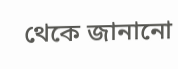থেকে জানানো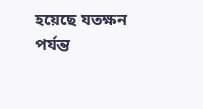হয়েছে যতক্ষন পর্যন্ত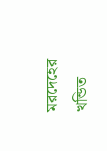মরদেহের খন্ডিত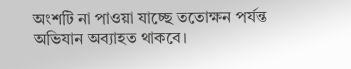অংশটি না পাওয়া যাচ্ছে ততোক্ষন পর্যন্ত অভিযান অব্যাহত থাকবে।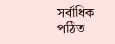সর্বাধিক পঠিত